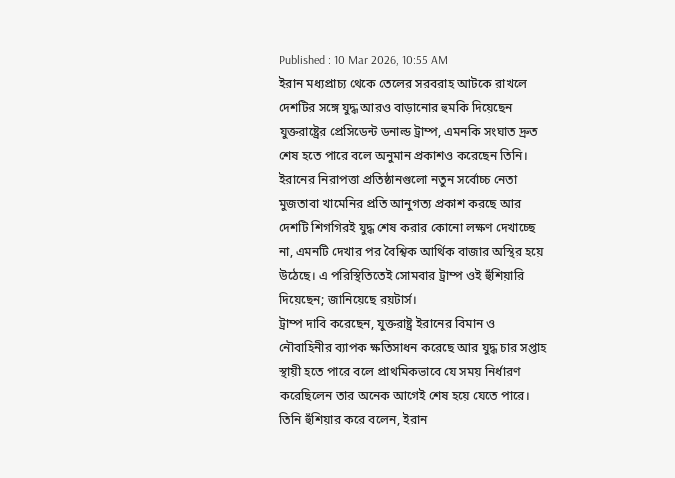Published : 10 Mar 2026, 10:55 AM
ইরান মধ্যপ্রাচ্য থেকে তেলের সরবরাহ আটকে রাখলে দেশটির সঙ্গে যুদ্ধ আরও বাড়ানোর হুমকি দিয়েছেন যুক্তরাষ্ট্রের প্রেসিডেন্ট ডনাল্ড ট্রাম্প, এমনকি সংঘাত দ্রুত শেষ হতে পারে বলে অনুমান প্রকাশও করেছেন তিনি।
ইরানের নিরাপত্তা প্রতিষ্ঠানগুলো নতুন সর্বোচ্চ নেতা মুজতাবা খামেনির প্রতি আনুগত্য প্রকাশ করছে আর দেশটি শিগগিরই যুদ্ধ শেষ করার কোনো লক্ষণ দেখাচ্ছে না, এমনটি দেখার পর বৈশ্বিক আর্থিক বাজার অস্থির হয়ে উঠেছে। এ পরিস্থিতিতেই সোমবার ট্রাম্প ওই হুঁশিয়ারি দিয়েছেন; জানিয়েছে রয়টার্স।
ট্রাম্প দাবি করেছেন, যুক্তরাষ্ট্র ইরানের বিমান ও নৌবাহিনীর ব্যাপক ক্ষতিসাধন করেছে আর যুদ্ধ চার সপ্তাহ স্থায়ী হতে পারে বলে প্রাথমিকভাবে যে সময় নির্ধারণ করেছিলেন তার অনেক আগেই শেষ হয়ে যেতে পারে।
তিনি হুঁশিয়ার করে বলেন, ইরান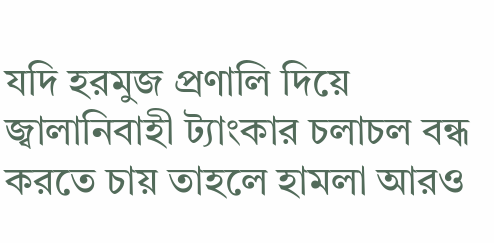যদি হরমুজ প্রণালি দিয়ে জ্বালানিবাহী ট্যাংকার চলাচল বন্ধ করতে চায় তাহলে হামলা আরও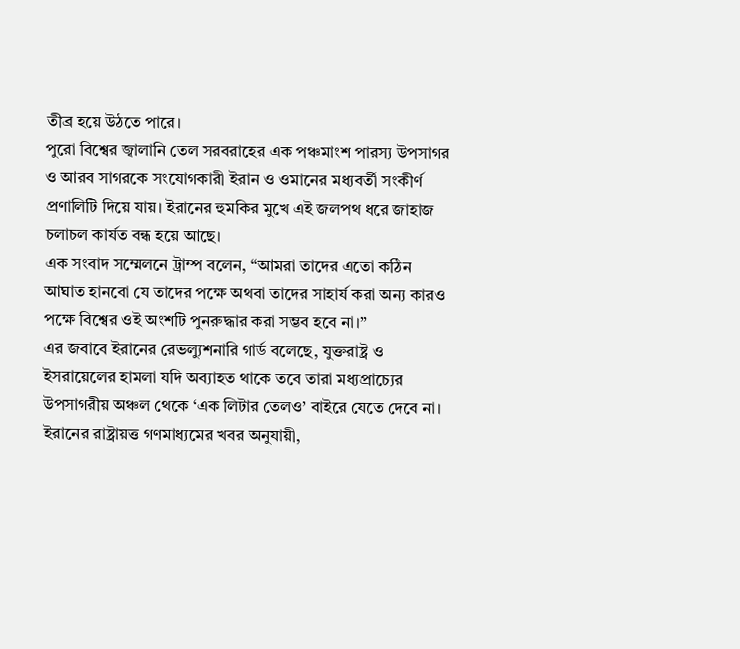তীব্র হয়ে উঠতে পারে।
পুরো বিশ্বের জ্বালানি তেল সরবরাহের এক পঞ্চমাংশ পারস্য উপসাগর ও আরব সাগরকে সংযোগকারী ইরান ও ওমানের মধ্যবর্তী সংকীর্ণ প্রণালিটি দিয়ে যায়। ইরানের হুমকির মুখে এই জলপথ ধরে জাহাজ চলাচল কার্যত বন্ধ হয়ে আছে।
এক সংবাদ সম্মেলনে ট্রাম্প বলেন, “আমরা তাদের এতো কঠিন আঘাত হানবো যে তাদের পক্ষে অথবা তাদের সাহার্য করা অন্য কারও পক্ষে বিশ্বের ওই অংশটি পুনরুদ্ধার করা সম্ভব হবে না।”
এর জবাবে ইরানের রেভল্যুশনারি গার্ড বলেছে, যুক্তরাষ্ট্র ও ইসরায়েলের হামলা যদি অব্যাহত থাকে তবে তারা মধ্যপ্রাচ্যের উপসাগরীয় অঞ্চল থেকে ‘এক লিটার তেলও’ বাইরে যেতে দেবে না।
ইরানের রাষ্ট্রায়ত্ত গণমাধ্যমের খবর অনুযায়ী,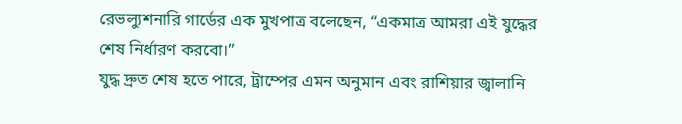রেভল্যুশনারি গার্ডের এক মুখপাত্র বলেছেন, “একমাত্র আমরা এই যুদ্ধের শেষ নির্ধারণ করবো।”
যুদ্ধ দ্রুত শেষ হতে পারে, ট্রাম্পের এমন অনুমান এবং রাশিয়ার জ্বালানি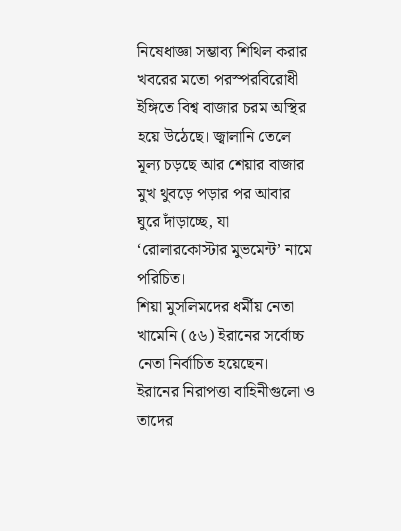নিষেধাজ্ঞা সম্ভাব্য শিথিল করার খবরের মতো পরস্পরবিরোধী ইঙ্গিতে বিশ্ব বাজার চরম অস্থির হয়ে উঠেছে। জ্বালানি তেলে মূল্য চড়ছে আর শেয়ার বাজার মুখ থুবড়ে পড়ার পর আবার ঘুরে দাঁড়াচ্ছে, যা ‘রোলারকোস্টার মুভমেন্ট’ নামে পরিচিত।
শিয়া মুসলিমদের ধর্মীয় নেতা খামেনি (৫৬) ইরানের সর্বোচ্চ নেতা নির্বাচিত হয়েছেন। ইরানের নিরাপত্তা বাহিনীগুলো ও তাদের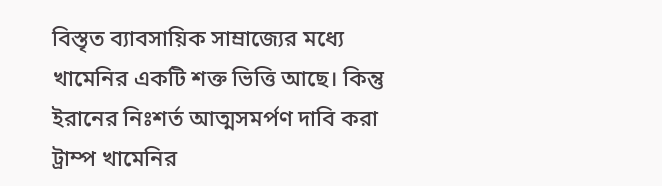বিস্তৃত ব্যাবসায়িক সাম্রাজ্যের মধ্যে খামেনির একটি শক্ত ভিত্তি আছে। কিন্তু ইরানের নিঃশর্ত আত্মসমর্পণ দাবি করা ট্রাম্প খামেনির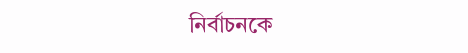নির্বাচনকে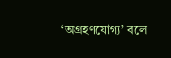‘অগ্রহণযোগ্য’ বলে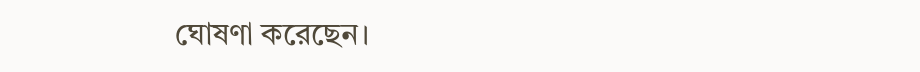ঘোষণা করেছেন।